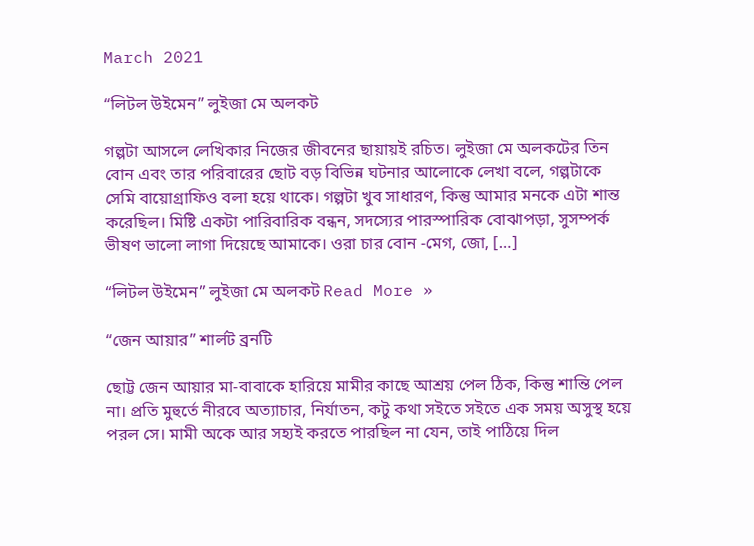March 2021

“লিটল উইমেন” লুইজা মে অলকট

গল্পটা আসলে লেখিকার নিজের জীবনের ছায়ায়ই রচিত। লুইজা মে অলকটের তিন বোন এবং তার পরিবারের ছোট বড় বিভিন্ন ঘটনার আলোকে লেখা বলে, গল্পটাকে সেমি বায়োগ্রাফিও বলা হয়ে থাকে। গল্পটা খুব সাধারণ, কিন্তু আমার মনকে এটা শান্ত করেছিল। মিষ্টি একটা পারিবারিক বন্ধন, সদস্যের পারস্পারিক বোঝাপড়া, সুসম্পর্ক ভীষণ ভালো লাগা দিয়েছে আমাকে। ওরা চার বোন -মেগ, জো, […]

“লিটল উইমেন” লুইজা মে অলকট Read More »

“জেন আয়ার” শার্লট ব্রনটি

ছোট্ট জেন আয়ার মা-বাবাকে হারিয়ে মামীর কাছে আশ্র‍য় পেল ঠিক, কিন্তু শান্তি পেল না। প্রতি মুহুর্তে নীরবে অত্যাচার, নির্যাতন, কটু কথা সইতে সইতে এক সময় অসুস্থ হয়ে পরল সে। মামী অকে আর সহ্যই কর‍তে পারছিল না যেন, তাই পাঠিয়ে দিল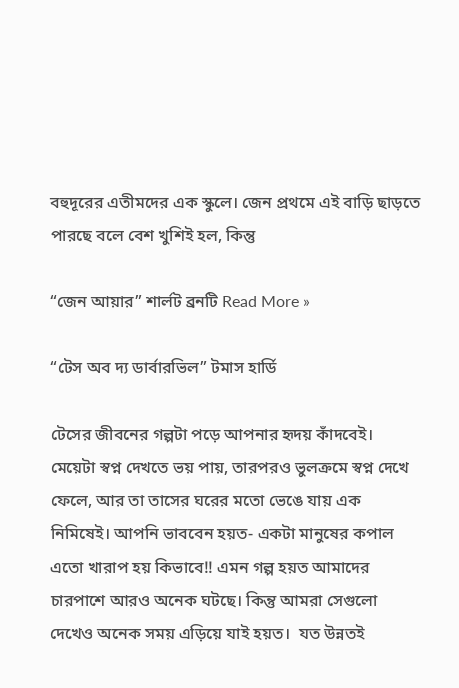বহুদূরের এতীমদের এক স্কুলে। জেন প্রথমে এই বাড়ি ছাড়তে পারছে বলে বেশ খুশিই হল, কিন্তু

“জেন আয়ার” শার্লট ব্রনটি Read More »

“টেস অব দ্য ডার্বারভিল” টমাস হার্ডি

টেসের জীবনের গল্পটা পড়ে আপনার হৃদয় কাঁদবেই। মেয়েটা স্বপ্ন দেখতে ভয় পায়, তারপরও ভুলক্রমে স্বপ্ন দেখে ফেলে, আর তা তাসের ঘরের মতো ভেঙে যায় এক নিমিষেই। আপনি ভাববেন হয়ত- একটা মানুষের কপাল এতো খারাপ হয় কিভাবে!! এমন গল্প হয়ত আমাদের চারপাশে আরও অনেক ঘটছে। কিন্তু আমরা সেগুলো দেখেও অনেক সময় এড়িয়ে যাই হয়ত।  যত উন্নতই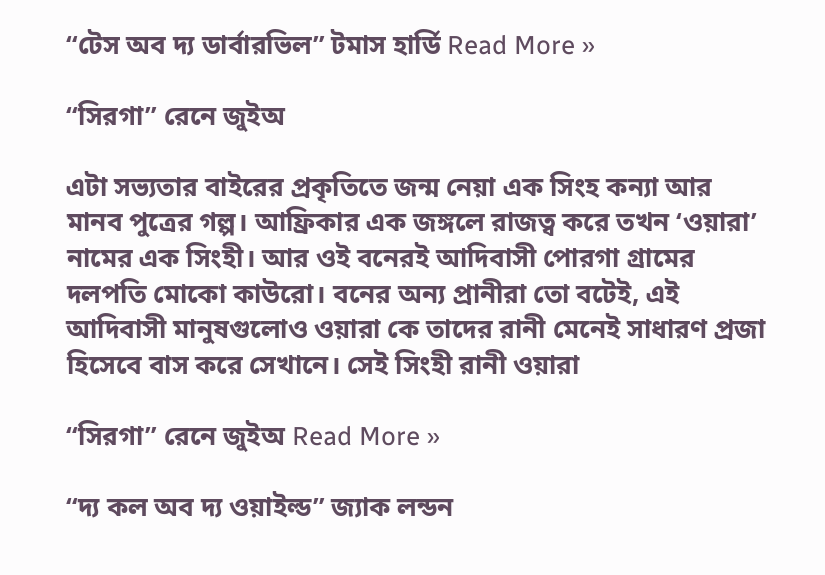“টেস অব দ্য ডার্বারভিল” টমাস হার্ডি Read More »

“সিরগা” রেনে জুইঅ

এটা সভ্যতার বাইরের প্রকৃতিতে জন্ম নেয়া এক সিংহ কন্যা আর মানব পুত্রের গল্প। আফ্রিকার এক জঙ্গলে রাজত্ব করে তখন ‘ওয়ারা’ নামের এক সিংহী। আর ওই বনেরই আদিবাসী পোরগা গ্রামের দলপতি মোকো কাউরো। বনের অন্য প্রানীরা তো বটেই, এই আদিবাসী মানুষগুলোও ওয়ারা কে তাদের রানী মেনেই সাধারণ প্রজা হিসেবে বাস করে সেখানে। সেই সিংহী রানী ওয়ারা

“সিরগা” রেনে জুইঅ Read More »

“দ্য কল অব দ্য ওয়াইল্ড” জ্যাক লন্ডন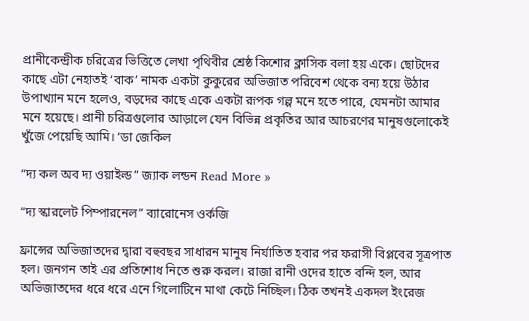প্রানীকেন্দ্রীক চরিত্রের ভিত্তিতে লেখা পৃথিবীর শ্রেষ্ঠ কিশোর ক্লাসিক বলা হয় একে। ছোটদের কাছে এটা নেহাতই ‘বাক’ নামক একটা কুকুরের অভিজাত পরিবেশ থেকে বন্য হয়ে উঠার উপাখ্যান মনে হলেও, বড়দের কাছে একে একটা রূপক গল্প মনে হতে পারে, যেমনটা আমার মনে হয়েছে। প্রানী চরিত্রগুলোর আড়ালে যেন বিভিন্ন প্রকৃতির আর আচরণের মানুষগুলোকেই খুঁজে পেয়েছি আমি। ‘ডা জেকিল

“দ্য কল অব দ্য ওয়াইল্ড” জ্যাক লন্ডন Read More »

“দ্য স্কারলেট পিম্পারনেল” ব্যারোনেস ওর্কজি

ফ্রান্সের অভিজাতদের দ্বারা বহুবছর সাধারন মানুষ নির্যাতিত হবার পর ফরাসী বিপ্লবের সূত্রপাত হল। জনগন তাই এর প্রতিশোধ নিতে শুরু করল। রাজা রানী ওদের হাতে বন্দি হল, আর অভিজাতদের ধরে ধরে এনে গিলোটিনে মাথা কেটে নিচ্ছিল। ঠিক তখনই একদল ইংরেজ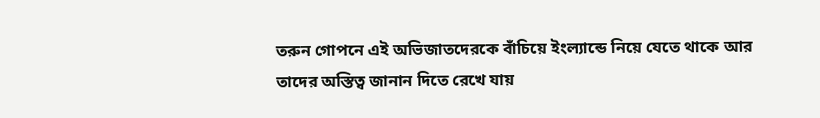তরুন গোপনে এই অভিজাতদেরকে বাঁচিয়ে ইংল্যান্ডে নিয়ে যেতে থাকে আর তাদের অস্তিত্ব জানান দিতে রেখে যায়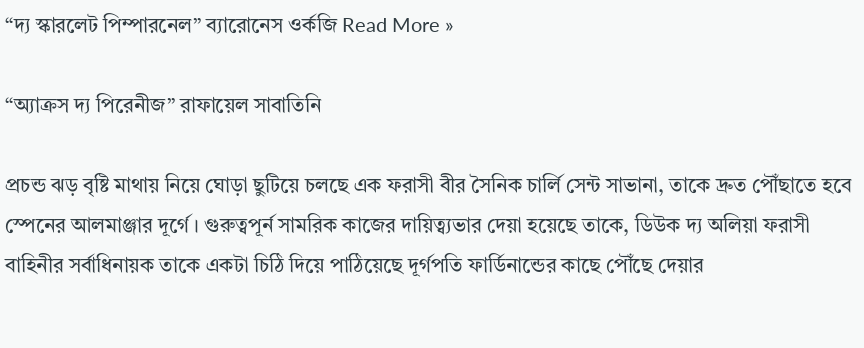“দ্য স্কারলেট পিম্পারনেল” ব্যারোনেস ওর্কজি Read More »

“অ্যাক্রস দ্য পিরেনীজ” রাফায়েল সাবাতিনি

প্রচন্ড ঝড় বৃষ্টি মাথায় নিয়ে ঘোড়া ছুটিয়ে চলছে এক ফরাসী বীর সৈনিক চার্লি সেন্ট সাভানা, তাকে দ্রুত পৌঁছাতে হবে স্পেনের আলমাঞ্জার দূর্গে। গুরুত্বপূর্ন সামরিক কাজের দায়িত্ব্যভার দেয়া হয়েছে তাকে, ডিউক দ্য অলিয়া ফরাসী বাহিনীর সর্বাধিনায়ক তাকে একটা চিঠি দিয়ে পাঠিয়েছে দূর্গপতি ফার্ডিনান্ডের কাছে পৌঁছে দেয়ার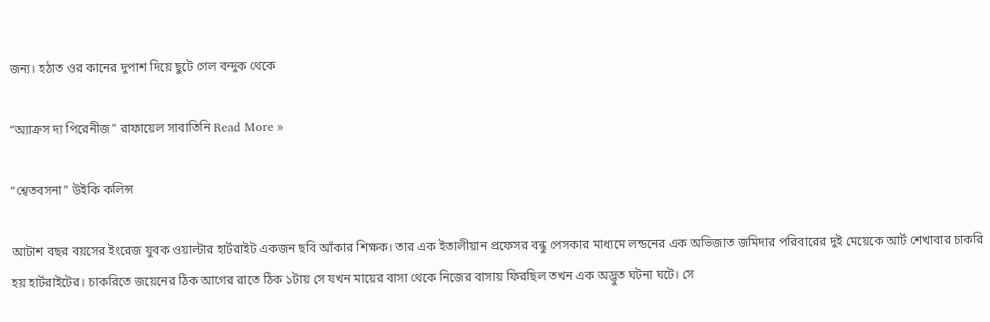জন্য। হঠাত ওর কানের দুপাশ দিয়ে ছুটে গেল বন্দুক থেকে

“অ্যাক্রস দ্য পিরেনীজ” রাফায়েল সাবাতিনি Read More »

“শ্বেতবসনা” উইকি কলিন্স

আটাশ বছর বয়সের ইংরেজ যুবক ওয়াল্টার হার্টরাইট একজন ছবি আঁকার শিক্ষক। তার এক ইতালীয়ান প্রফেসর বন্ধু পেসকার মাধ্যমে লন্ডনের এক অভিজাত জমিদার পরিবারের দুই মেয়েকে আর্ট শেখাবার চাকরি হয় হার্টরাইটের। চাকরিতে জয়েনের ঠিক আগের রাতে ঠিক ১টায় সে যখন মায়ের বাসা থেকে নিজের বাসায় ফিরছিল তখন এক অদ্ভুত ঘটনা ঘটে। সে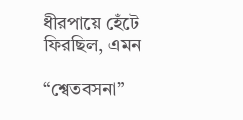ধীরপায়ে হেঁটে ফিরছিল, এমন

“শ্বেতবসনা”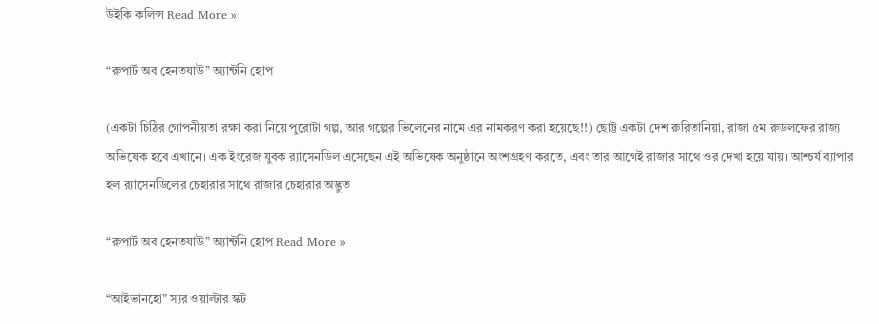উইকি কলিন্স Read More »

“রুপার্ট অব হেনতযাউ” অ্যান্টনি হোপ

(একটা চিঠির গোপনীয়তা রক্ষা করা নিয়ে পুরোটা গল্প, আর গল্পের ভিলেনের নামে এর নামকরণ করা হয়েছে!!) ছোট্ট একটা দেশ রুরিতানিয়া, রাজা ৫ম রুডলফের রাজ্য অভিষেক হবে এখানে। এক ইংরেজ যুবক র‍্যাসেনডিল এসেছেন এই অভিষেক অনুষ্ঠানে অংশগ্রহণ করতে, এবং তার আগেই রাজার সাথে ওর দেখা হয়ে যায়। আশ্চর্য ব্যাপার হল র‍্যাসেনডিলের চেহারার সাথে রাজার চেহারার অদ্ভুত

“রুপার্ট অব হেনতযাউ” অ্যান্টনি হোপ Read More »

“আইভানহো” স্যর ওয়াল্টার স্কট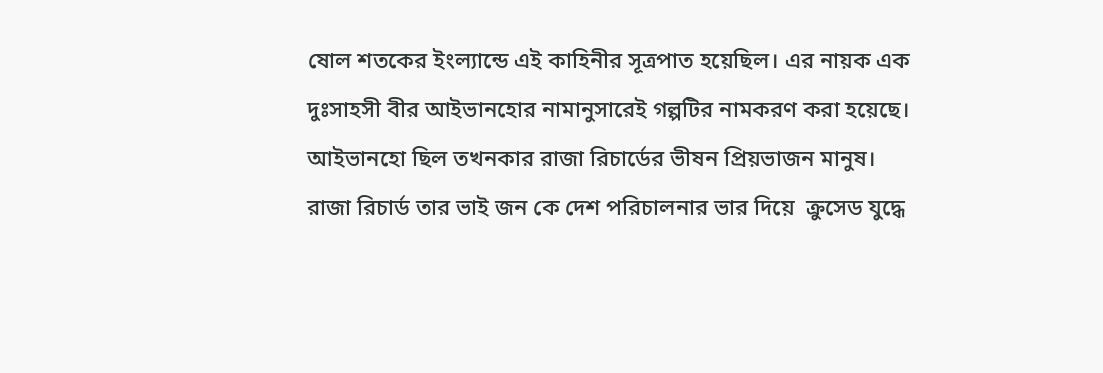ষোল শতকের ইংল্যান্ডে এই কাহিনীর সূত্রপাত হয়েছিল। এর নায়ক এক দুঃসাহসী বীর আইভানহোর নামানুসারেই গল্পটির নামকরণ করা হয়েছে। আইভানহো ছিল তখনকার রাজা রিচার্ডের ভীষন প্রিয়ভাজন মানুষ। রাজা রিচার্ড তার ভাই জন কে দেশ পরিচালনার ভার দিয়ে  ক্রুসেড যুদ্ধে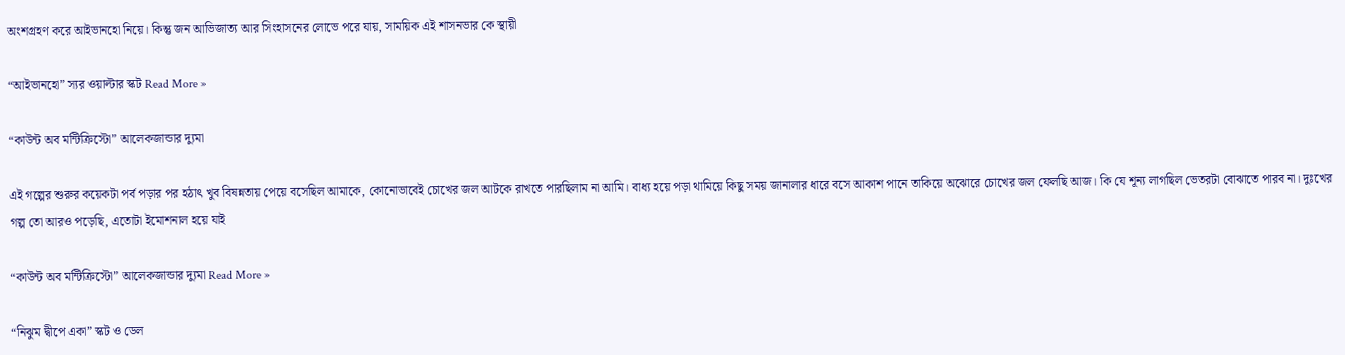অংশগ্রহণ করে আইভানহো নিয়ে। কিন্তু জন আভিজাত্য আর সিংহাসনের লোভে পরে যায়, সাময়িক এই শাসনভার কে স্থায়ী

“আইভানহো” স্যর ওয়াল্টার স্কট Read More »

“কাউন্ট অব মন্টিক্রিস্টো” আলেকজান্ডার দ্যুমা

এই গল্পের শুরুর কয়েকটা পর্ব পড়ার পর হঠাৎ খুব বিষন্নতায় পেয়ে বসেছিল আমাকে, কোনোভাবেই চোখের জল আটকে রাখতে পারছিলাম না আমি। বাধ্য হয়ে পড়া থামিয়ে কিছু সময় জানালার ধারে বসে আকাশ পানে তাকিয়ে অঝোরে চোখের জল ফেলছি আজ। কি যে শূন্য লাগছিল ভেতরটা বোঝাতে পারব না। দুঃখের গল্প তো আরও পড়েছি, এতোটা ইমোশনাল হয়ে যাই

“কাউন্ট অব মন্টিক্রিস্টো” আলেকজান্ডার দ্যুমা Read More »

“নিঝুম দ্বীপে একা” স্কট ও ডেল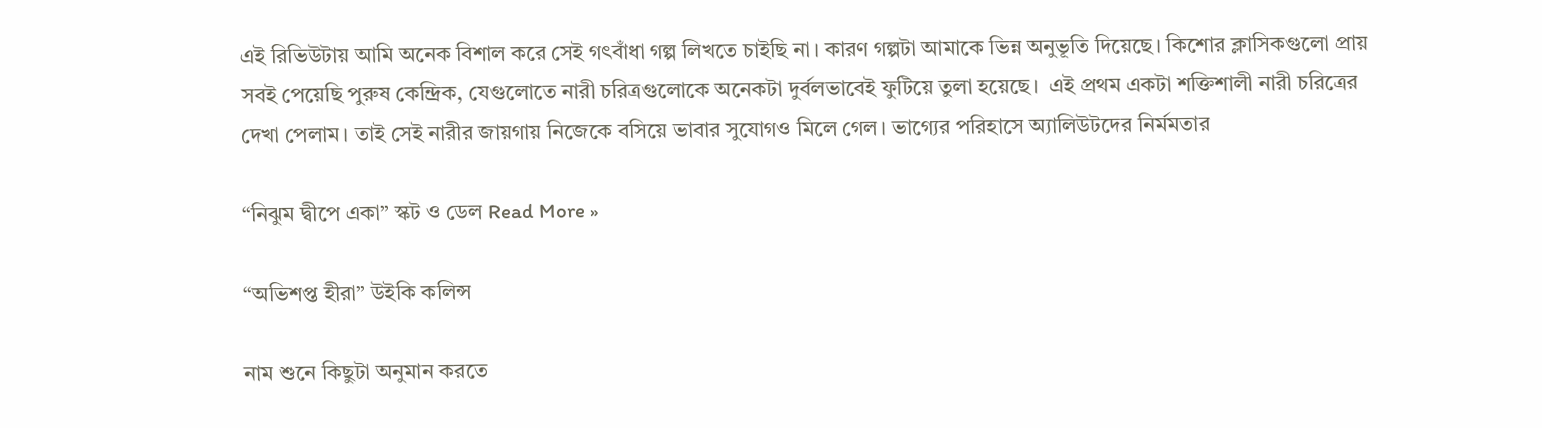এই রিভিউটায় আমি অনেক বিশাল করে সেই গৎবাঁধা গল্প লিখতে চাইছি না। কারণ গল্পটা আমাকে ভিন্ন অনুভূতি দিয়েছে। কিশোর ক্লাসিকগুলো প্রায় সবই পেয়েছি পুরুষ কেন্দ্রিক, যেগুলোতে নারী চরিত্রগুলোকে অনেকটা দুর্বলভাবেই ফুটিয়ে তুলা হয়েছে।  এই প্রথম একটা শক্তিশালী নারী চরিত্রের দেখা পেলাম। তাই সেই নারীর জায়গায় নিজেকে বসিয়ে ভাবার সুযোগও মিলে গেল। ভাগ্যের পরিহাসে অ্যালিউটদের নির্মমতার

“নিঝুম দ্বীপে একা” স্কট ও ডেল Read More »

“অভিশপ্ত হীরা” উইকি কলিন্স

নাম শুনে কিছুটা অনুমান করতে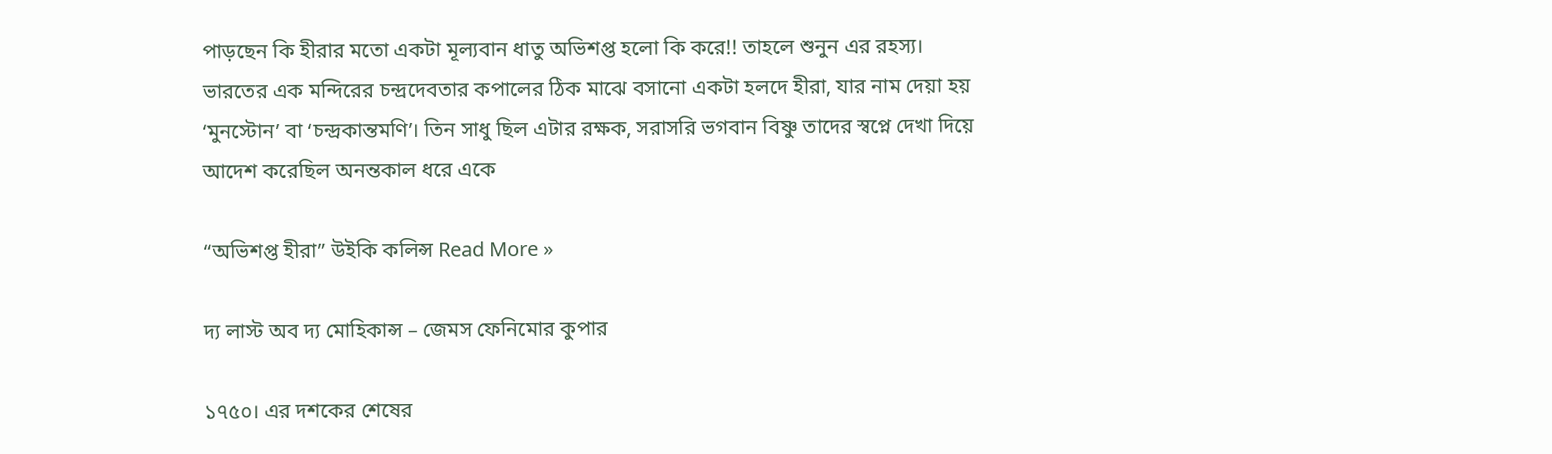পাড়ছেন কি হীরার মতো একটা মূল্যবান ধাতু অভিশপ্ত হলো কি করে!! তাহলে শুনুন এর রহস্য। ভারতের এক মন্দিরের চন্দ্রদেবতার কপালের ঠিক মাঝে বসানো একটা হলদে হীরা, যার নাম দেয়া হয় ‘মুনস্টোন’ বা ‘চন্দ্রকান্তমণি’। তিন সাধু ছিল এটার রক্ষক, সরাসরি ভগবান বিষ্ণু তাদের স্বপ্নে দেখা দিয়ে আদেশ করেছিল অনন্তকাল ধরে একে

“অভিশপ্ত হীরা” উইকি কলিন্স Read More »

দ্য লাস্ট অব দ্য মোহিকান্স – জেমস ফেনিমোর কুপার

১৭৫০। এর দশকের শেষের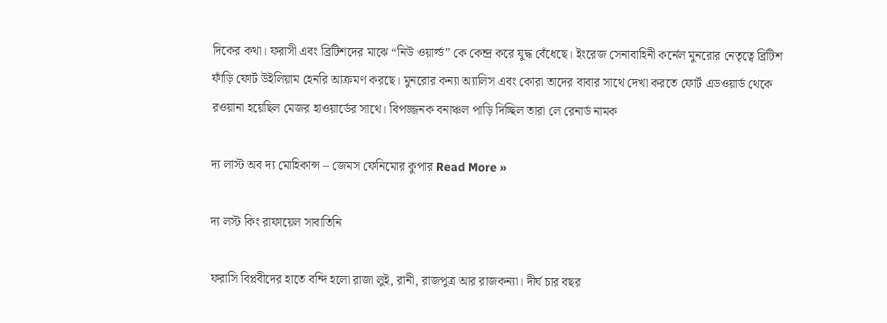দিকের কথা। ফরাসী এবং ব্রিটিশদের মাঝে “নিউ ওয়ার্ল্ড” কে কেন্দ্র করে যুদ্ধ বেঁধেছে। ইংরেজ সেনাবাহিনী কর্নেল মুনরোর নেতৃত্বে ব্রিটিশ ফাঁড়ি ফোর্ট উইলিয়াম হেনরি আক্রমণ করছে। মুনরোর কন্যা অ্যালিস এবং কোরা তাদের বাবার সাথে দেখা করতে ফোর্ট এডওয়ার্ড থেকে রওয়ানা হয়েছিল মেজর হাওয়ার্ডের সাথে। বিপজ্জনক বনাঞ্চল পাড়ি দিচ্ছিল তারা লে রেনার্ড নামক

দ্য লাস্ট অব দ্য মোহিকান্স – জেমস ফেনিমোর কুপার Read More »

দ্য লস্ট কিং রাফায়েল সাবাতিনি

ফরাসি বিপ্লবীদের হাতে বন্দি হলো রাজা লুই, রানী, রাজপুত্র আর রাজকন্যা। দীর্ঘ চার বছর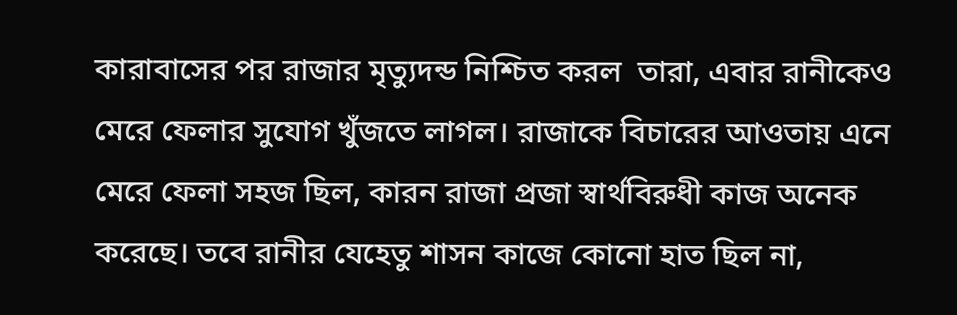কারাবাসের পর রাজার মৃত্যুদন্ড নিশ্চিত করল  তারা, এবার রানীকেও মেরে ফেলার সুযোগ খুঁজতে লাগল। রাজাকে বিচারের আওতায় এনে মেরে ফেলা সহজ ছিল, কারন রাজা প্রজা স্বার্থবিরুধী কাজ অনেক করেছে। তবে রানীর যেহেতু শাসন কাজে কোনো হাত ছিল না,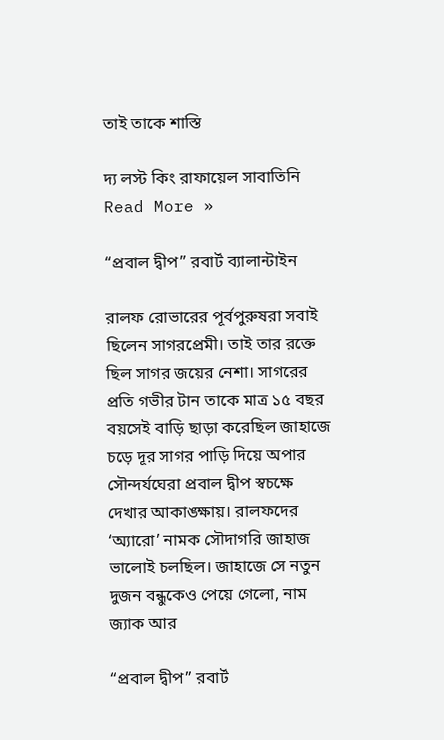তাই তাকে শাস্তি

দ্য লস্ট কিং রাফায়েল সাবাতিনি Read More »

“প্রবাল দ্বীপ” রবার্ট ব্যালান্টাইন

রালফ রোভারের পূর্বপুরুষরা সবাই ছিলেন সাগরপ্রেমী। তাই তার রক্তে ছিল সাগর জয়ের নেশা। সাগরের প্রতি গভীর টান তাকে মাত্র ১৫ বছর বয়সেই বাড়ি ছাড়া করেছিল জাহাজে চড়ে দূর সাগর পাড়ি দিয়ে অপার সৌন্দর্যঘেরা প্রবাল দ্বীপ স্বচক্ষে দেখার আকাঙ্ক্ষায়। রালফদের ‘অ্যারো’ নামক সৌদাগরি জাহাজ ভালোই চলছিল। জাহাজে সে নতুন দুজন বন্ধুকেও পেয়ে গেলো, নাম জ্যাক আর

“প্রবাল দ্বীপ” রবার্ট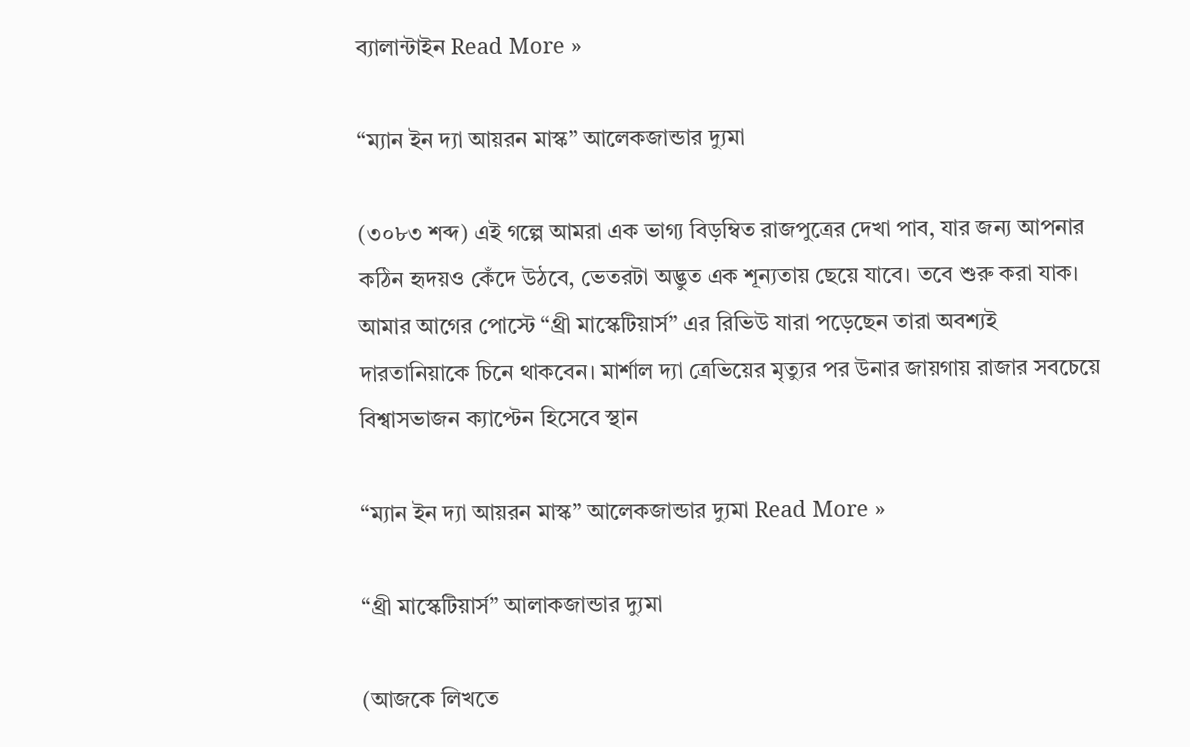ব্যালান্টাইন Read More »

“ম্যান ইন দ্যা আয়রন মাস্ক” আলেকজান্ডার দ্যুমা

(৩০৮৩ শব্দ) এই গল্পে আমরা এক ভাগ্য বিড়ম্বিত রাজপুত্রের দেখা পাব, যার জন্য আপনার কঠিন হৃদয়ও কেঁদে উঠবে, ভেতরটা অদ্ভুত এক শূন্যতায় ছেয়ে যাবে। তবে শুরু করা যাক। আমার আগের পোস্টে “থ্রী মাস্কেটিয়ার্স” এর রিভিউ যারা পড়েছেন তারা অবশ্যই দারতানিয়াকে চিনে থাকবেন। মার্শাল দ্যা ত্রেভিয়ের মৃত্যুর পর উনার জায়গায় রাজার সবচেয়ে বিশ্বাসভাজন ক্যাপ্টেন হিসেবে স্থান

“ম্যান ইন দ্যা আয়রন মাস্ক” আলেকজান্ডার দ্যুমা Read More »

“থ্রী মাস্কেটিয়ার্স” আলাকজান্ডার দ্যুমা

(আজকে লিখতে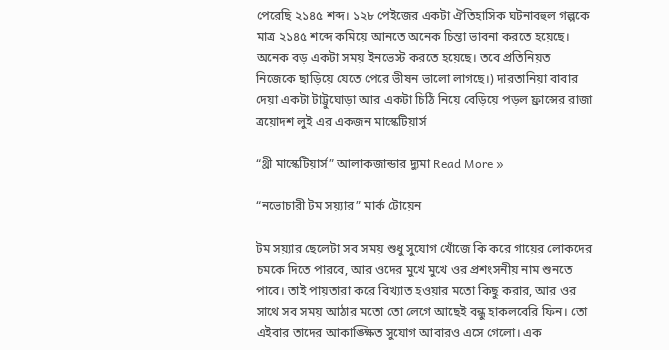পেরেছি ২১৪৫ শব্দ। ১২৮ পেইজের একটা ঐতিহাসিক ঘটনাবহুল গল্পকে মাত্র ২১৪৫ শব্দে কমিয়ে আনতে অনেক চিন্তা ভাবনা করতে হয়েছে। অনেক বড় একটা সময় ইনভেস্ট করতে হয়েছে। তবে প্রতিনিয়ত নিজেকে ছাড়িয়ে যেতে পেরে ভীষন ভালো লাগছে।) দারতানিয়া বাবার দেয়া একটা টাট্টুঘোড়া আর একটা চিঠি নিয়ে বেড়িয়ে পড়ল ফ্রান্সের রাজা ত্রয়োদশ লুই এর একজন মাস্কেটিয়ার্স

“থ্রী মাস্কেটিয়ার্স” আলাকজান্ডার দ্যুমা Read More »

“নভোচারী টম সয়্যার” মার্ক টোয়েন

টম সয়্যার ছেলেটা সব সময় শুধু সুযোগ খোঁজে কি করে গায়ের লোকদের চমকে দিতে পারবে, আর ওদের মুখে মুখে ওর প্রশংসনীয় নাম শুনতে পাবে। তাই পায়তারা করে বিখ্যাত হওয়ার মতো কিছু করার, আর ওর সাথে সব সময় আঠার মতো তো লেগে আছেই বন্ধু হাকলবেরি ফিন। তো এইবার তাদের আকাঙ্ক্ষিত সুযোগ আবারও এসে গেলো। এক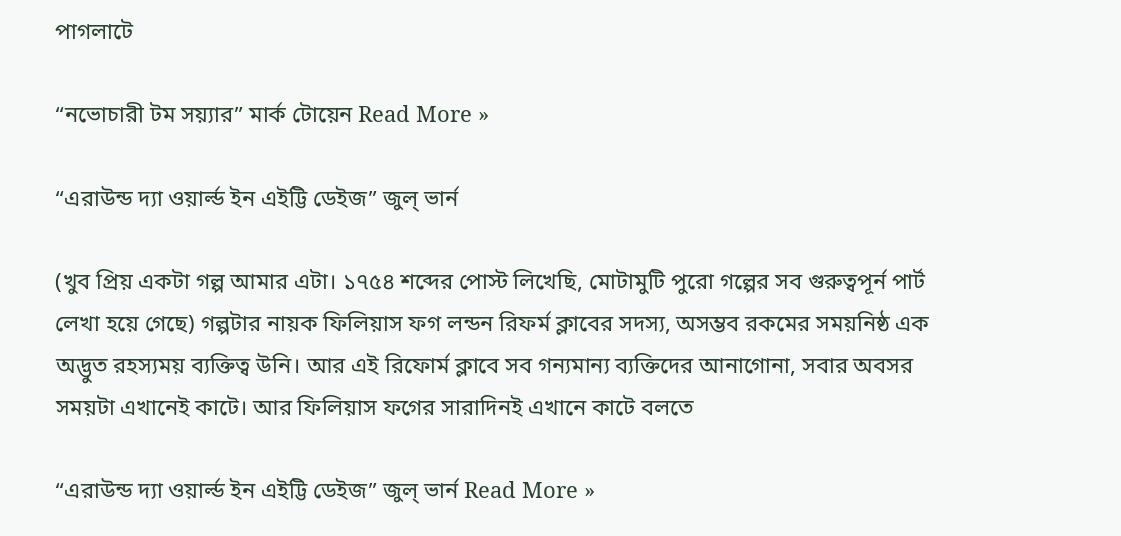পাগলাটে

“নভোচারী টম সয়্যার” মার্ক টোয়েন Read More »

“এরাউন্ড দ্যা ওয়ার্ল্ড ইন এইট্টি ডেইজ” জুল্ ভার্ন

(খুব প্রিয় একটা গল্প আমার এটা। ১৭৫৪ শব্দের পোস্ট লিখেছি, মোটামুটি পুরো গল্পের সব গুরুত্বপূর্ন পার্ট লেখা হয়ে গেছে) গল্পটার নায়ক ফিলিয়াস ফগ লন্ডন রিফর্ম ক্লাবের সদস্য, অসম্ভব রকমের সময়নিষ্ঠ এক অদ্ভুত রহস্যময় ব্যক্তিত্ব উনি। আর এই রিফোর্ম ক্লাবে সব গন্যমান্য ব্যক্তিদের আনাগোনা, সবার অবসর সময়টা এখানেই কাটে। আর ফিলিয়াস ফগের সারাদিনই এখানে কাটে বলতে

“এরাউন্ড দ্যা ওয়ার্ল্ড ইন এইট্টি ডেইজ” জুল্ ভার্ন Read More »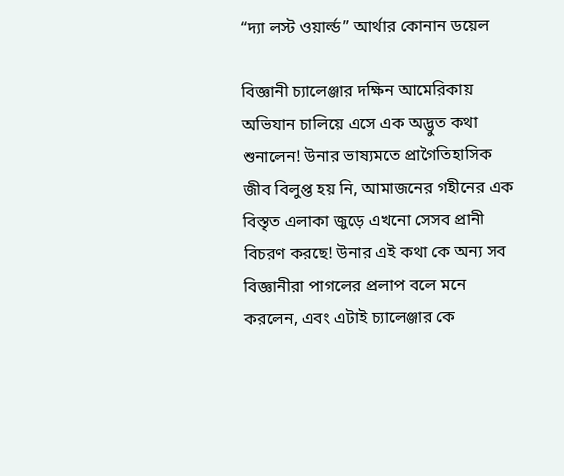“দ্যা লস্ট ওয়ার্ল্ড” আর্থার কোনান ডয়েল

বিজ্ঞানী চ্যালেঞ্জার দক্ষিন আমেরিকায় অভিযান চালিয়ে এসে এক অদ্ভুত কথা শুনালেন! উনার ভাষ্যমতে প্রাগৈতিহাসিক জীব বিলুপ্ত হয় নি, আমাজনের গহীনের এক বিস্তৃত এলাকা জুড়ে এখনো সেসব প্রানী বিচরণ করছে! উনার এই কথা কে অন্য সব বিজ্ঞানীরা পাগলের প্রলাপ বলে মনে করলেন, এবং এটাই চ্যালেঞ্জার কে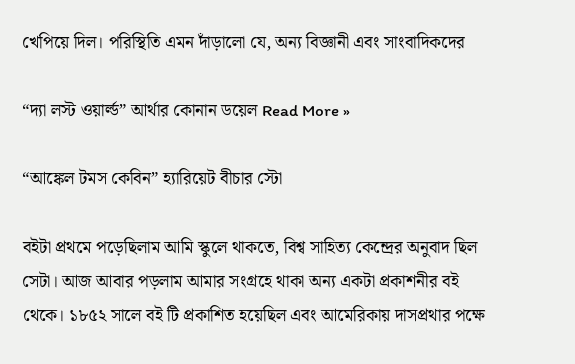খেপিয়ে দিল। পরিস্থিতি এমন দাঁড়ালো যে, অন্য বিজ্ঞানী এবং সাংবাদিকদের

“দ্যা লস্ট ওয়ার্ল্ড” আর্থার কোনান ডয়েল Read More »

“আঙ্কেল টমস কেবিন” হ্যারিয়েট বীচার স্টো

বইটা প্রথমে পড়েছিলাম আমি স্কুলে থাকতে, বিশ্ব সাহিত্য কেন্দ্রের অনুবাদ ছিল সেটা। আজ আবার পড়লাম আমার সংগ্রহে থাকা অন্য একটা প্রকাশনীর বই থেকে। ১৮৫২ সালে বই টি প্রকাশিত হয়েছিল এবং আমেরিকায় দাসপ্রথার পক্ষে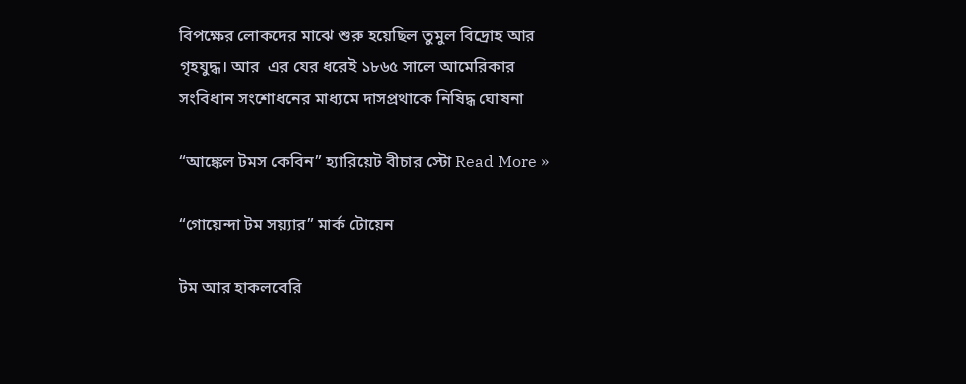বিপক্ষের লোকদের মাঝে শুরু হয়েছিল তুমুল বিদ্রোহ আর গৃহযুদ্ধ। আর  এর যের ধরেই ১৮৬৫ সালে আমেরিকার সংবিধান সংশোধনের মাধ্যমে দাসপ্রথাকে নিষিদ্ধ ঘোষনা

“আঙ্কেল টমস কেবিন” হ্যারিয়েট বীচার স্টো Read More »

“গোয়েন্দা টম সয়্যার” মার্ক টোয়েন

টম আর হাকলবেরি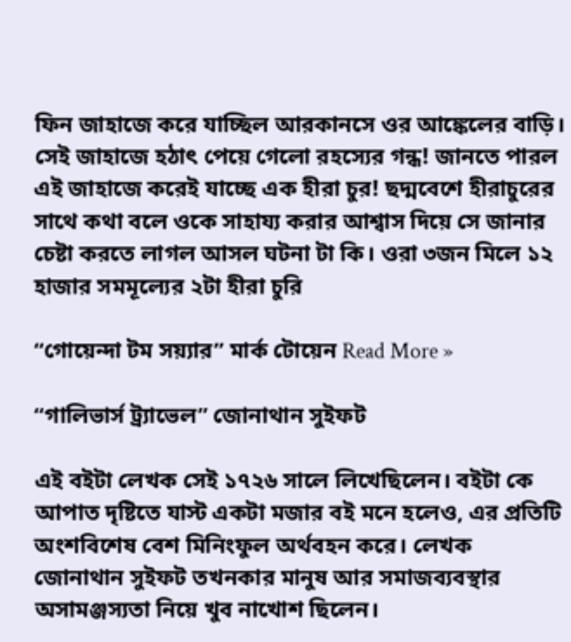ফিন জাহাজে করে যাচ্ছিল আরকানসে ওর আঙ্কেলের বাড়ি। সেই জাহাজে হঠাৎ পেয়ে গেলো রহস্যের গন্ধ! জানতে পারল এই জাহাজে করেই যাচ্ছে এক হীরা চুর! ছদ্মবেশে হীরাচুরের সাথে কথা বলে ওকে সাহায্য করার আশ্বাস দিয়ে সে জানার চেষ্টা করতে লাগল আসল ঘটনা টা কি। ওরা ৩জন মিলে ১২ হাজার সমমূল্যের ২টা হীরা চুরি

“গোয়েন্দা টম সয়্যার” মার্ক টোয়েন Read More »

“গালিভার্স ট্র‍্যাভেল” জোনাথান সুইফট

এই বইটা লেখক সেই ১৭২৬ সালে লিখেছিলেন। বইটা কে আপাত দৃষ্টিতে যাস্ট একটা মজার বই মনে হলেও, এর প্রতিটি অংশবিশেষ বেশ মিনিংফুল অর্থবহন করে। লেখক জোনাথান সুইফট তখনকার মানুষ আর সমাজব্যবস্থার অসামঞ্জস্যতা নিয়ে খুব নাখোশ ছিলেন।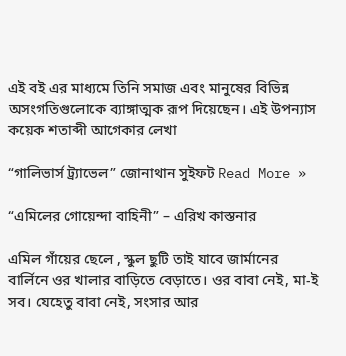এই বই এর মাধ্যমে তিনি সমাজ এবং মানুষের বিভিন্ন অসংগতিগুলোকে ব্যাঙ্গাত্মক রূপ দিয়েছেন। এই উপন্যাস কয়েক শতাব্দী আগেকার লেখা

“গালিভার্স ট্র‍্যাভেল” জোনাথান সুইফট Read More »

“এমিলের গোয়েন্দা বাহিনী” – এরিখ কাস্তনার

এমিল গাঁয়ের ছেলে , স্কুল ছুটি তাই যাবে জার্মানের বার্লিনে ওর খালার বাড়িতে বেড়াতে। ওর বাবা নেই, মা-ই সব। যেহেতু বাবা নেই, সংসার আর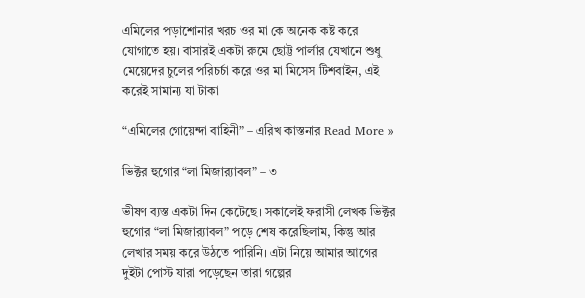এমিলের পড়াশোনার খরচ ওর মা কে অনেক কষ্ট করে যোগাতে হয়। বাসারই একটা রুমে ছোট্ট পার্লার যেখানে শুধু মেয়েদের চুলের পরিচর্চা করে ওর মা মিসেস টিশবাইন, এই করেই সামান্য যা টাকা

“এমিলের গোয়েন্দা বাহিনী” – এরিখ কাস্তনার Read More »

ভিক্টর হুগোর “লা মিজার‍্যাবল” – ৩

ভীষণ ব্যস্ত একটা দিন কেটেছে। সকালেই ফরাসী লেখক ভিক্টর হুগোর “লা মিজার‍্যাবল” পড়ে শেষ করেছিলাম, কিন্তু আর লেখার সময় করে উঠতে পারিনি। এটা নিয়ে আমার আগের দুইটা পোস্ট যারা পড়েছেন তারা গল্পের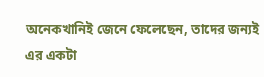অনেকখানিই জেনে ফেলেছেন, তাদের জন্যই এর একটা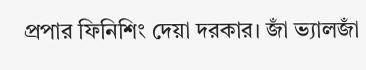প্রপার ফিনিশিং দেয়া দরকার। জাঁ ভ্যালজাঁ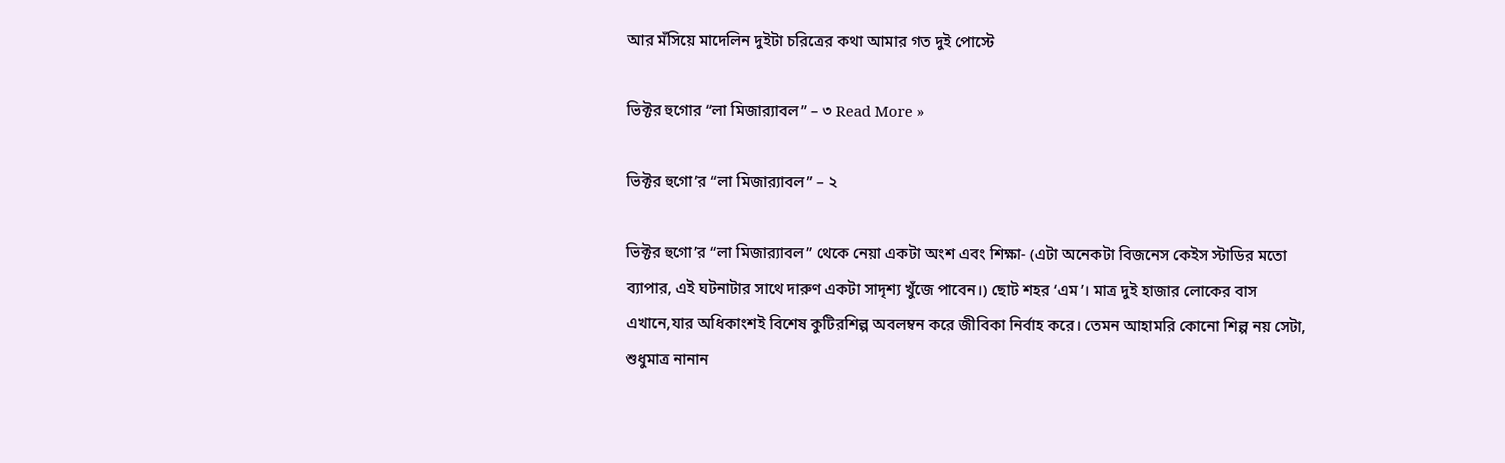আর মঁসিয়ে মাদেলিন দুইটা চরিত্রের কথা আমার গত দুই পোস্টে

ভিক্টর হুগোর “লা মিজার‍্যাবল” – ৩ Read More »

ভিক্টর হুগো’র “লা মিজার‍্যাবল” – ২

ভিক্টর হুগো’র “লা মিজার‍্যাবল” থেকে নেয়া একটা অংশ এবং শিক্ষা- (এটা অনেকটা বিজনেস কেইস স্টাডির মতো ব্যাপার, এই ঘটনাটার সাথে দারুণ একটা সাদৃশ্য খুঁজে পাবেন।) ছোট শহর ‘এম’। মাত্র দুই হাজার লোকের বাস এখানে,যার অধিকাংশই বিশেষ কুটিরশিল্প অবলম্বন করে জীবিকা নির্বাহ করে। তেমন আহামরি কোনো শিল্প নয় সেটা, শুধুমাত্র নানান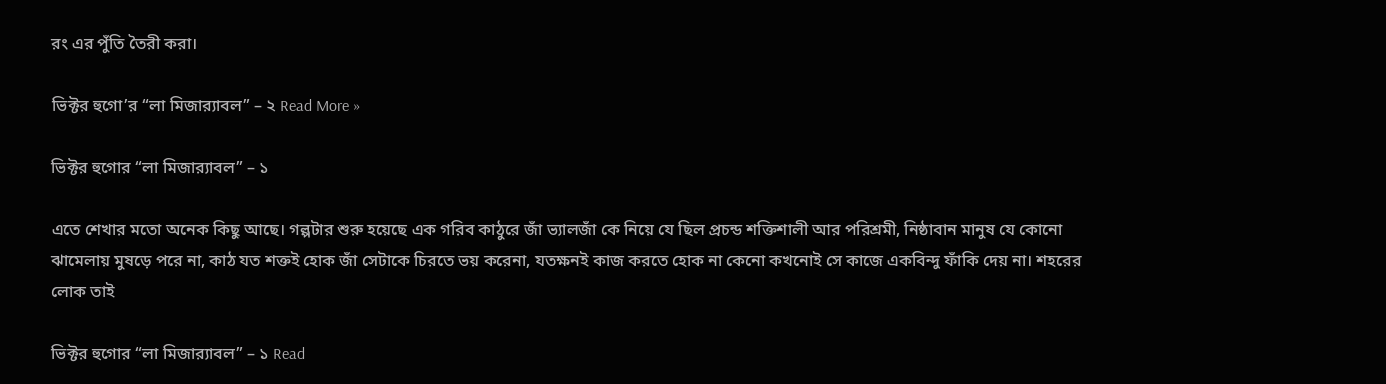রং এর পুঁতি তৈরী করা।

ভিক্টর হুগো’র “লা মিজার‍্যাবল” – ২ Read More »

ভিক্টর হুগোর “লা মিজার‍্যাবল” – ১

এতে শেখার মতো অনেক কিছু আছে। গল্পটার শুরু হয়েছে এক গরিব কাঠুরে জাঁ ভ্যালজাঁ কে নিয়ে যে ছিল প্রচন্ড শক্তিশালী আর পরিশ্রমী, নিষ্ঠাবান মানুষ যে কোনো ঝামেলায় মুষড়ে পরে না, কাঠ যত শক্তই হোক জাঁ সেটাকে চিরতে ভয় করেনা, যতক্ষনই কাজ করতে হোক না কেনো কখনোই সে কাজে একবিন্দু ফাঁকি দেয় না। শহরের লোক তাই

ভিক্টর হুগোর “লা মিজার‍্যাবল” – ১ Read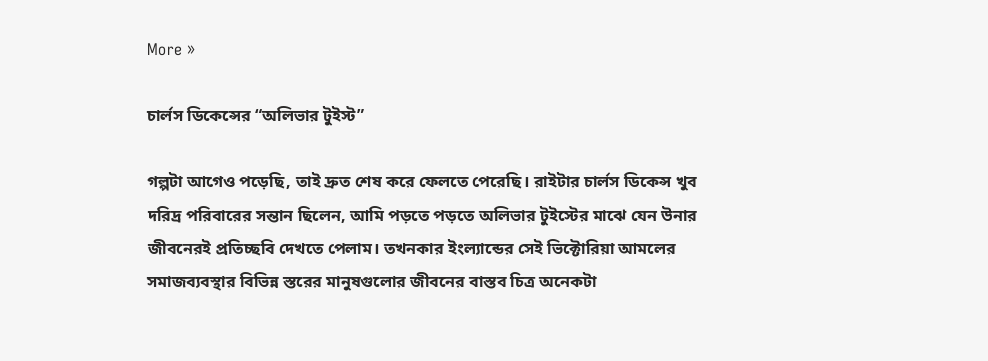More »

চার্লস ডিকেন্সের “অলিভার টুইস্ট”

গল্পটা আগেও পড়েছি, তাই দ্রুত শেষ করে ফেলতে পেরেছি। রাইটার চার্লস ডিকেন্স খুব দরিদ্র পরিবারের সন্তান ছিলেন, আমি পড়তে পড়তে অলিভার টুইস্টের মাঝে যেন উনার জীবনেরই প্রতিচ্ছবি দেখতে পেলাম। তখনকার ইংল্যান্ডের সেই ভিক্টোরিয়া আমলের সমাজব্যবস্থার বিভিন্ন স্তরের মানুষগুলোর জীবনের বাস্তব চিত্র অনেকটা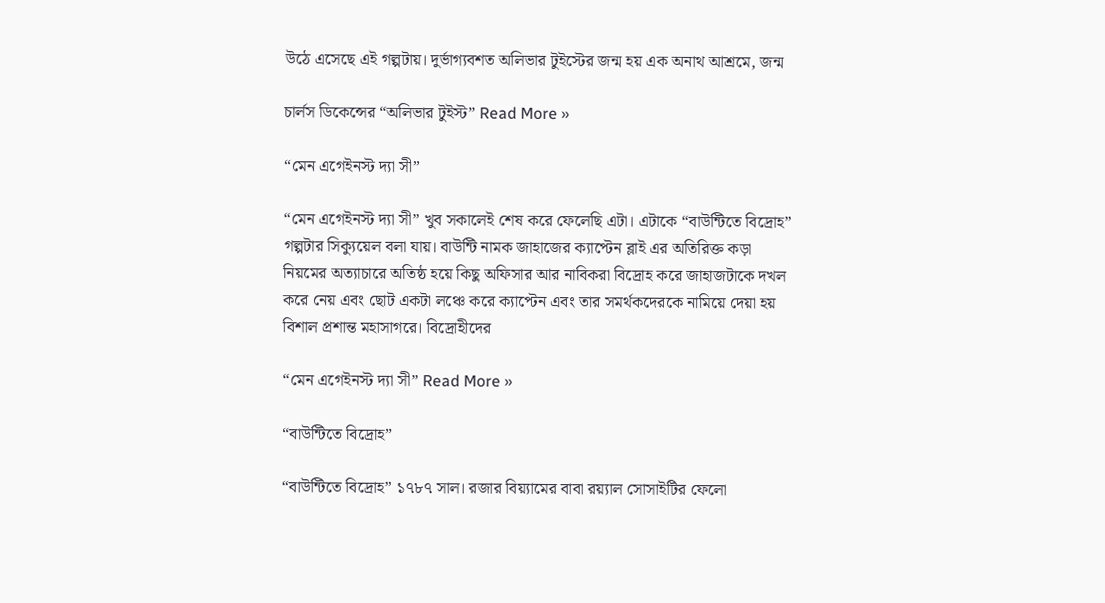উঠে এসেছে এই গল্পটায়। দুর্ভাগ্যবশত অলিভার টুইস্টের জন্ম হয় এক অনাথ আশ্রমে, জন্ম

চার্লস ডিকেন্সের “অলিভার টুইস্ট” Read More »

“মেন এগেইনস্ট দ্যা সী”

“মেন এগেইনস্ট দ্যা সী” খুব সকালেই শেষ করে ফেলেছি এটা। এটাকে “বাউন্টিতে বিদ্রোহ” গল্পটার সিক্যুয়েল বলা যায়। বাউন্টি নামক জাহাজের ক্যাপ্টেন ব্লাই এর অতিরিক্ত কড়া নিয়মের অত্যাচারে অতিষ্ঠ হয়ে কিছু অফিসার আর নাবিকরা বিদ্রোহ করে জাহাজটাকে দখল করে নেয় এবং ছোট একটা লঞ্চে করে ক্যাপ্টেন এবং তার সমর্থকদেরকে নামিয়ে দেয়া হয় বিশাল প্রশান্ত মহাসাগরে। বিদ্রোহীদের

“মেন এগেইনস্ট দ্যা সী” Read More »

“বাউন্টিতে বিদ্রোহ”

“বাউন্টিতে বিদ্রোহ” ১৭৮৭ সাল। রজার বিয়্যামের বাবা রয়্যাল সোসাইটির ফেলো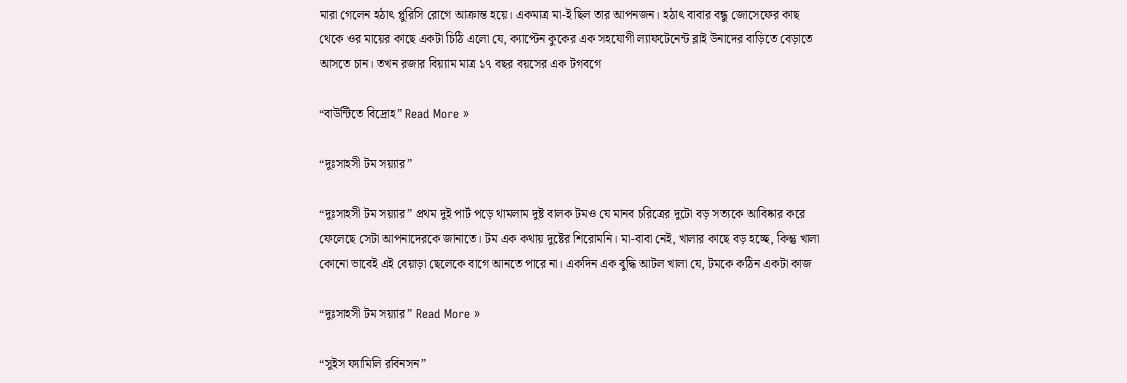মারা গেলেন হঠাৎ প্লুরিসি রোগে আক্রান্ত হয়ে। একমাত্র মা-ই ছিল তার আপনজন। হঠাৎ বাবার বন্ধু জোসেফের কাছ থেকে ওর মায়ের কাছে একটা চিঠি এলো যে, ক্যাপ্টেন কুকের এক সহযোগী ল্যাফটেনেন্ট ব্লাই উনাদের বাড়িতে বেড়াতে আসতে চান। তখন রজার বিয়্যাম মাত্র ১৭ বছর বয়সের এক টগবগে

“বাউন্টিতে বিদ্রোহ” Read More »

“দুঃসাহসী টম সয়্যার”

“দুঃসাহসী টম সয়্যার” প্রথম দুই পার্ট পড়ে থামলাম দুষ্ট বালক টমও যে মানব চরিত্রের দুটো বড় সত্যকে আবিষ্কার করে ফেলেছে সেটা আপনাদেরকে জানাতে। টম এক কথায় দুষ্টের শিরোমনি। মা-বাবা নেই, খালার কাছে বড় হচ্ছে, কিন্তু খালা কোনো ভাবেই এই বেয়াড়া ছেলেকে বাগে আনতে পারে না। একদিন এক বুদ্ধি আটল খালা যে, টমকে কঠিন একটা কাজ

“দুঃসাহসী টম সয়্যার” Read More »

“সুইস ফ্যামিলি রবিনসন”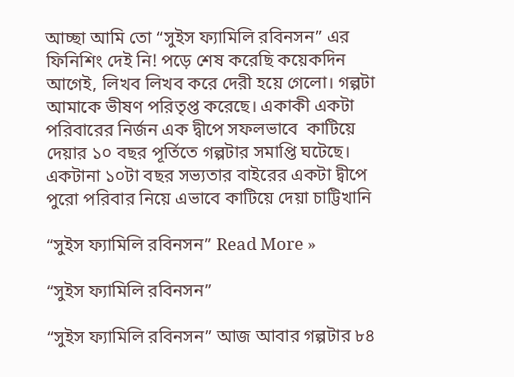আচ্ছা আমি তো “সুইস ফ্যামিলি রবিনসন” এর ফিনিশিং দেই নি! পড়ে শেষ করেছি কয়েকদিন আগেই, লিখব লিখব করে দেরী হয়ে গেলো। গল্পটা আমাকে ভীষণ পরিতৃপ্ত করেছে। একাকী একটা পরিবারের নির্জন এক দ্বীপে সফলভাবে  কাটিয়ে দেয়ার ১০ বছর পূর্তিতে গল্পটার সমাপ্তি ঘটেছে। একটানা ১০টা বছর সভ্যতার বাইরের একটা দ্বীপে পুরো পরিবার নিয়ে এভাবে কাটিয়ে দেয়া চাট্টিখানি

“সুইস ফ্যামিলি রবিনসন” Read More »

“সুইস ফ্যামিলি রবিনসন”

“সুইস ফ্যামিলি রবিনসন” আজ আবার গল্পটার ৮৪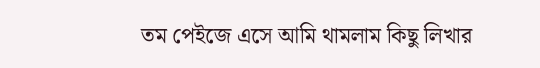তম পেইজে এসে আমি থামলাম কিছু লিখার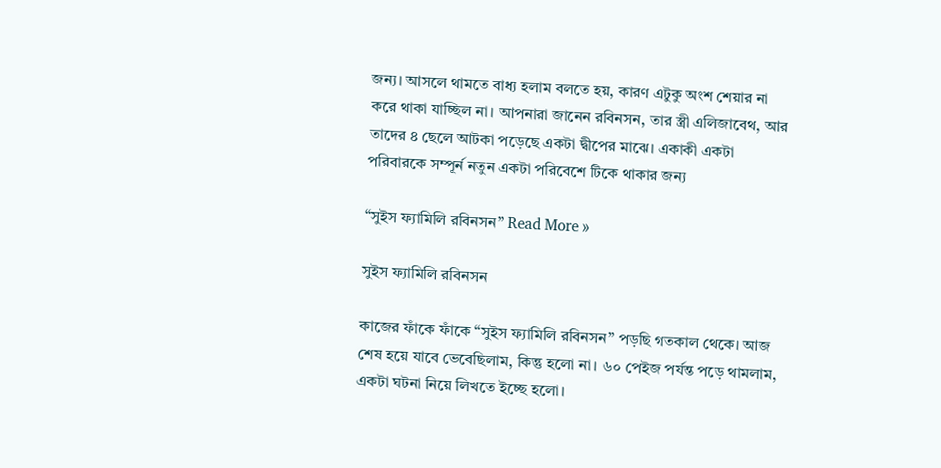জন্য। আসলে থামতে বাধ্য হলাম বলতে হয়, কারণ এটুকু অংশ শেয়ার না করে থাকা যাচ্ছিল না। আপনারা জানেন রবিনসন, তার স্ত্রী এলিজাবেথ, আর তাদের ৪ ছেলে আটকা পড়েছে একটা দ্বীপের মাঝে। একাকী একটা পরিবারকে সম্পূর্ন নতুন একটা পরিবেশে টিকে থাকার জন্য

“সুইস ফ্যামিলি রবিনসন” Read More »

সুইস ফ্যামিলি রবিনসন

কাজের ফাঁকে ফাঁকে “সুইস ফ্যামিলি রবিনসন” পড়ছি গতকাল থেকে। আজ শেষ হয়ে যাবে ভেবেছিলাম, কিন্তু হলো না। ৬০ পেইজ পর্যন্ত পড়ে থামলাম, একটা ঘটনা নিয়ে লিখতে ইচ্ছে হলো।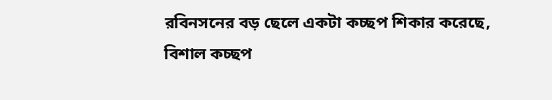রবিনসনের বড় ছেলে একটা কচ্ছপ শিকার করেছে, বিশাল কচ্ছপ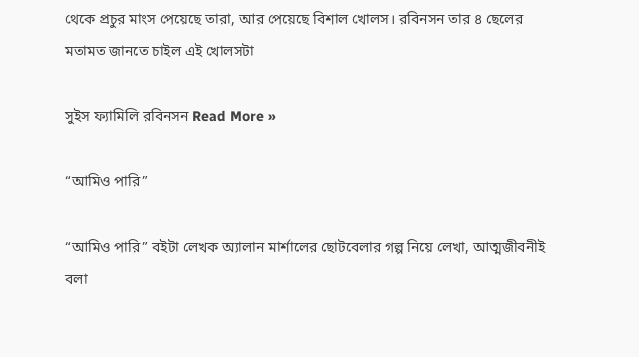থেকে প্রচুর মাংস পেয়েছে তারা, আর পেয়েছে বিশাল খোলস। রবিনসন তার ৪ ছেলের মতামত জানতে চাইল এই খোলসটা

সুইস ফ্যামিলি রবিনসন Read More »

“আমিও পারি”

“আমিও পারি” বইটা লেখক অ্যালান মার্শালের ছোটবেলার গল্প নিয়ে লেখা, আত্মজীবনীই বলা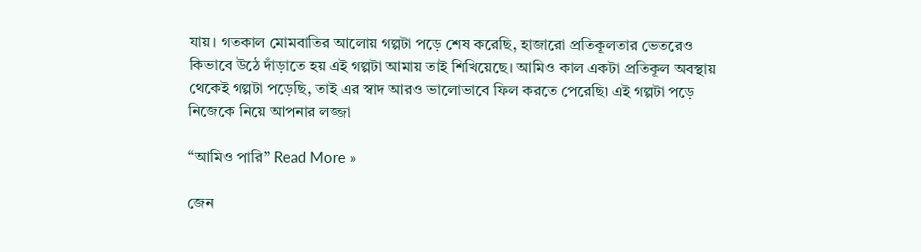যায়। গতকাল মোমবাতির আলোয় গল্পটা পড়ে শেষ করেছি, হাজারো প্রতিকূলতার ভেতরেও কিভাবে উঠে দাঁড়াতে হয় এই গল্পটা আমায় তাই শিখিয়েছে। আমিও কাল একটা প্রতিকূল অবস্থায় থেকেই গল্পটা পড়েছি, তাই এর স্বাদ আরও ভালোভাবে ফিল করতে পেরেছি৷ এই গল্পটা পড়ে নিজেকে নিয়ে আপনার লজ্জা

“আমিও পারি” Read More »

জেন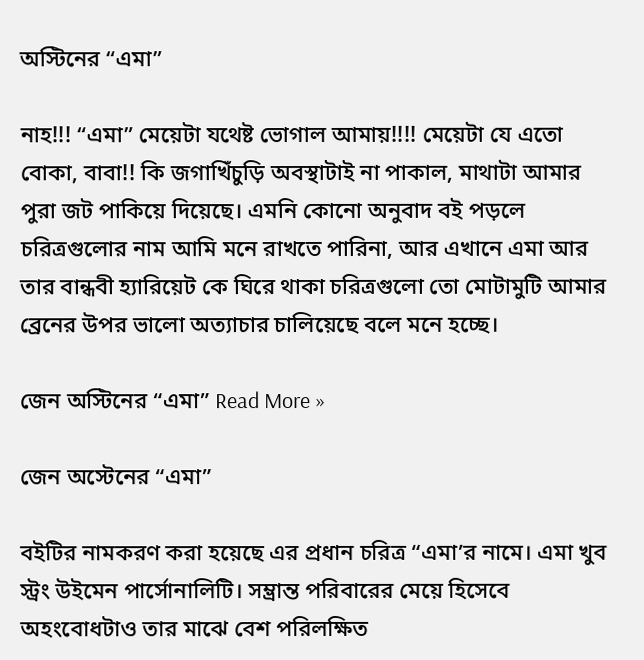অস্টিনের “এমা”

নাহ!!! “এমা” মেয়েটা যথেষ্ট ভোগাল আমায়!!!! মেয়েটা যে এতো বোকা, বাবা!! কি জগাখিঁচুড়ি অবস্থাটাই না পাকাল, মাথাটা আমার পুরা জট পাকিয়ে দিয়েছে। এমনি কোনো অনুবাদ বই পড়লে চরিত্রগুলোর নাম আমি মনে রাখতে পারিনা, আর এখানে এমা আর তার বান্ধবী হ্যারিয়েট কে ঘিরে থাকা চরিত্রগুলো তো মোটামুটি আমার ব্রেনের উপর ভালো অত্যাচার চালিয়েছে বলে মনে হচ্ছে।

জেন অস্টিনের “এমা” Read More »

জেন অস্টেনের “এমা”

বইটির নামকরণ করা হয়েছে এর প্রধান চরিত্র “এমা’র নামে। এমা খুব স্ট্রং উইমেন পার্সোনালিটি। সম্ভ্রান্ত পরিবারের মেয়ে হিসেবে অহংবোধটাও তার মাঝে বেশ পরিলক্ষিত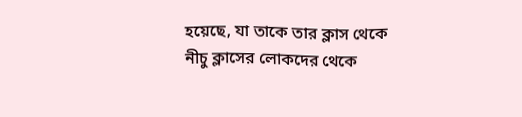হয়েছে, যা তাকে তার ক্লাস থেকে নীচু ক্লাসের লোকদের থেকে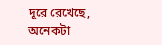দূরে রেখেছে, অনেকটা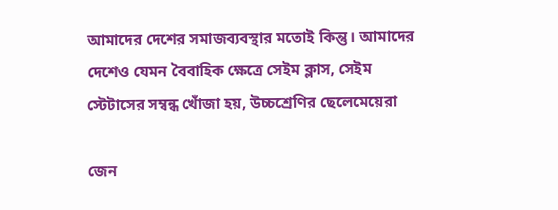আমাদের দেশের সমাজব্যবস্থার মতোই কিন্তু। আমাদের দেশেও যেমন বৈবাহিক ক্ষেত্রে সেইম ক্লাস, সেইম স্টেটাসের সম্বন্ধ খোঁজা হয়, উচ্চশ্রেণির ছেলেমেয়েরা

জেন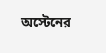অস্টেনের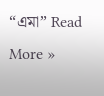“এমা” Read More »